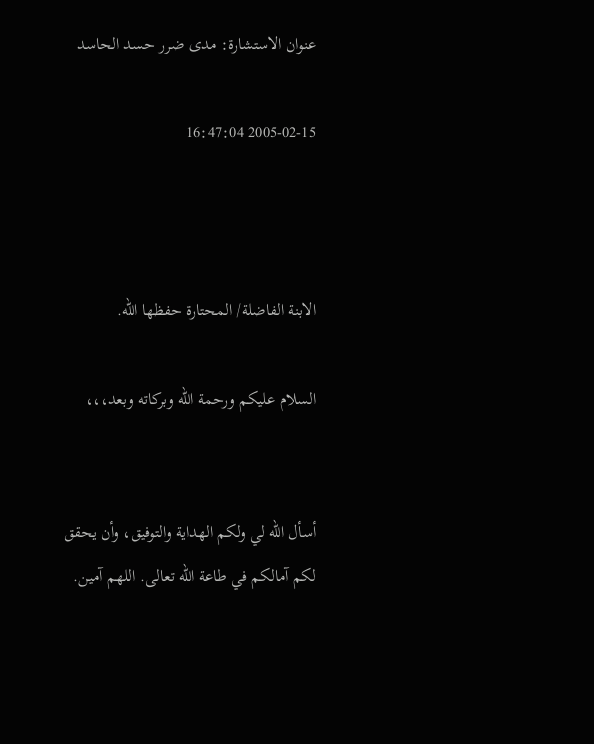عنوان الاستشارة: مدى ضرر حسد الحاسد

2005-02-15 16:47:04



الابنة الفاضلة/ المحتارة حفظها الله.

السلام عليكم ورحمة الله وبركاته وبعد،،،


أسأل الله لي ولكم الهداية والتوفيق، وأن يحقق لكم آمالكم في طاعة الله تعالى. اللهم آمين.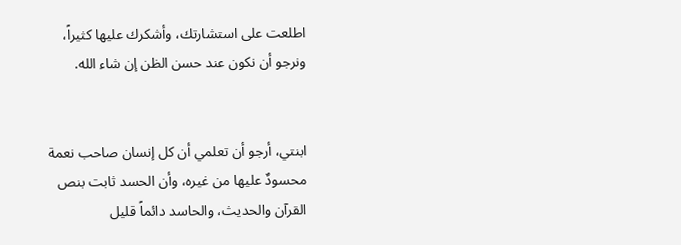اطلعت على استشارتك، وأشكرك عليها كثيراً، ونرجو أن نكون عند حسن الظن إن شاء الله.


ابنتي، أرجو أن تعلمي أن كل إنسان صاحب نعمة محسودٌ عليها من غيره، وأن الحسد ثابت بنص القرآن والحديث، والحاسد دائماً قليل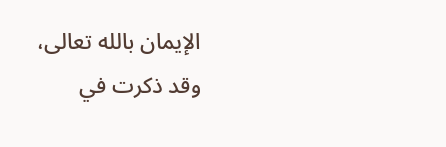الإيمان بالله تعالى، وقد ذكرت في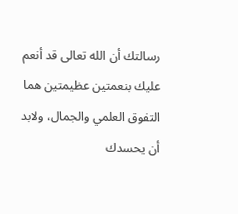رسالتك أن الله تعالى قد أنعم عليك بنعمتين عظيمتين هما التفوق العلمي والجمال، ولابد أن يحسدك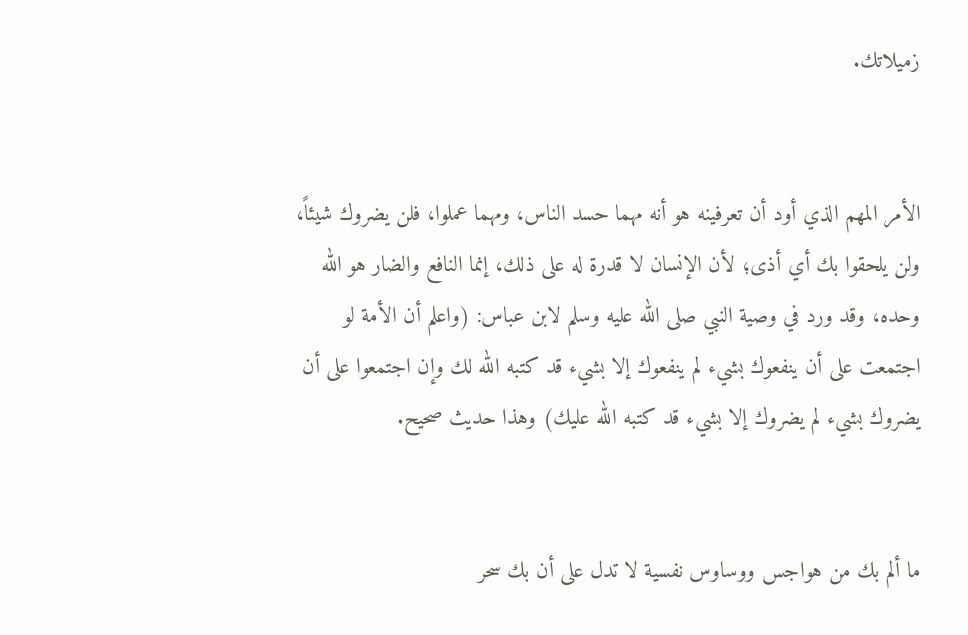زميلاتك.


الأمر المهم الذي أود أن تعرفينه هو أنه مهما حسد الناس، ومهما عملوا، فلن يضروك شيئاً، ولن يلحقوا بك أي أذى؛ لأن الإنسان لا قدرة له على ذلك، إنما النافع والضار هو الله وحده، وقد ورد في وصية النبي صلى الله عليه وسلم لابن عباس: (واعلم أن الأمة لو اجتمعت على أن ينفعوك بشيء لم ينفعوك إلا بشيء قد كتبه الله لك وإن اجتمعوا على أن يضروك بشيء لم يضروك إلا بشيء قد كتبه الله عليك) وهذا حديث صحيح.


ما ألم بك من هواجس ووساوس نفسية لا تدل على أن بك سحر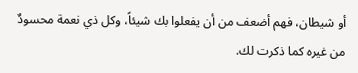أو شيطان، فهم أضعف من أن يفعلوا بك شيئاً، وكل ذي نعمة محسودٌ من غيره كما ذكرت لك.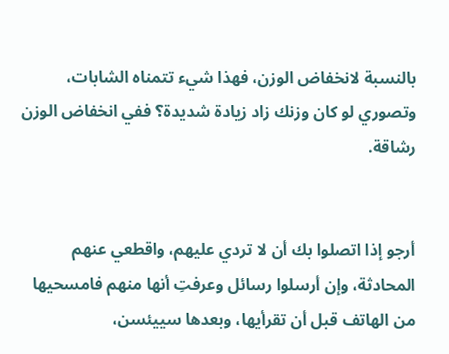بالنسبة لانخفاض الوزن، فهذا شيء تتمناه الشابات، وتصوري لو كان وزنك زاد زيادة شديدة؟ ففي انخفاض الوزن رشاقة.


أرجو إذا اتصلوا بك أن لا تردي عليهم، واقطعي عنهم المحادثة، وإن أرسلوا رسائل وعرفتِ أنها منهم فامسحيها من الهاتف قبل أن تقرأيها، وبعدها سييئسن،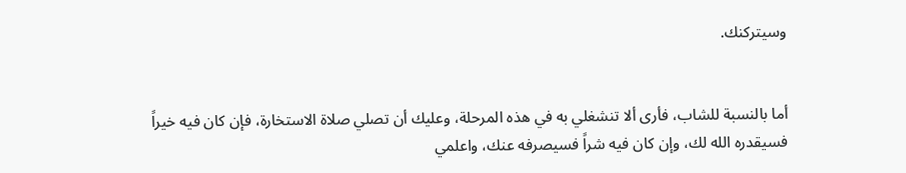وسيتركنك.


أما بالنسبة للشاب، فأرى ألا تنشغلي به في هذه المرحلة، وعليك أن تصلي صلاة الاستخارة، فإن كان فيه خيراً فسيقدره الله لك، وإن كان فيه شراً فسيصرفه عنك، واعلمي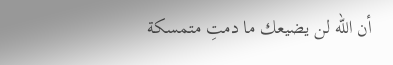أن الله لن يضيعك ما دمتِ متمسكة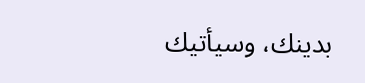بدينك، وسيأتيك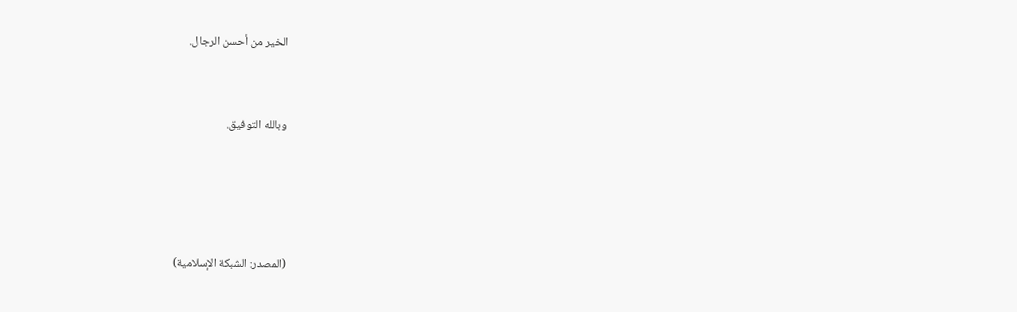الخير من أحسن الرجال.


وبالله التوفيق.




(المصدر: الشبكة الإسلامية)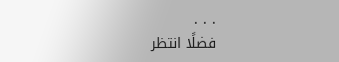. . .
فضلًا انتظر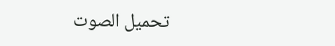تحميل الصوت